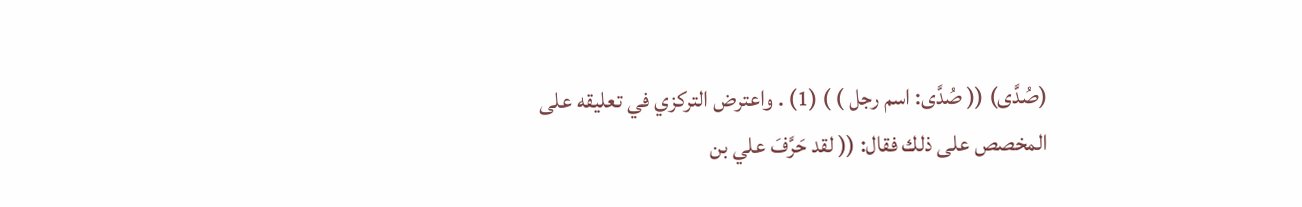(صُدَّى) (( صُدَّى: اسم رجل ) ) (1) . واعترض التركزي في تعليقه على المخصص على ذلك فقال: (( لقد حَرَّفَ علي بن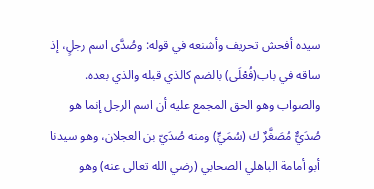سيده أفحش تحريف وأشنعه في قوله: وصُدَّى اسم رجلٍ، إذ ساقه في باب(فُعْلَى) بالضم كالذي قبله والذي بعده. والصواب وهو الحق المجمع عليه أن اسم الرجل إنما هو صُدَيٌّ مُصَغَّرٌ ك (سُمَيٍّ) ومنه صُدَيّ بن العجلان، وهو سيدنا أبو أمامة الباهلي الصحابي (رضي الله تعالى عنه) وهو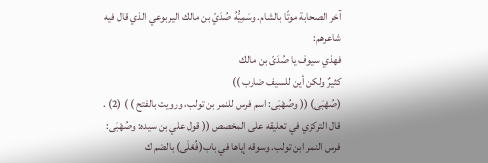آخر الصحابة موتًا بالشام. وسَمِيُّهُ صُدَيّ بن مالك اليربوعي الذي قال فيه شاعرهم:
فهذي سيوف يا صُدَىّ بن مالك
كثيرٌ ولكن أين للسيف ضارب ))
(صُهْبَى) (( وصُهْبَى: اسم فرس للنمر بن تولب، ورويت بالفتح ) ) (2) .
قال التركزي في تعليقه على المخصص (( قول علي بن سيده: وصُهْبَى: فرس النمر ابن تولب. وسوقه إياها في باب(فُعْلَى) بالضم ك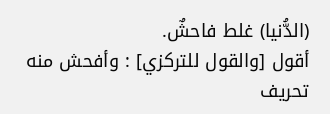(الدُّنيا) غلط فاحشٌ.
أقول [والقول للتركزي] : وأفحش منه تحريف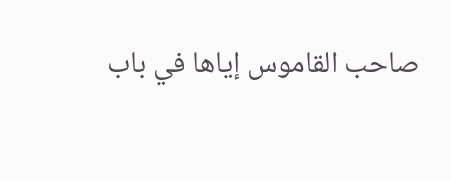صاحب القاموس إياها في باب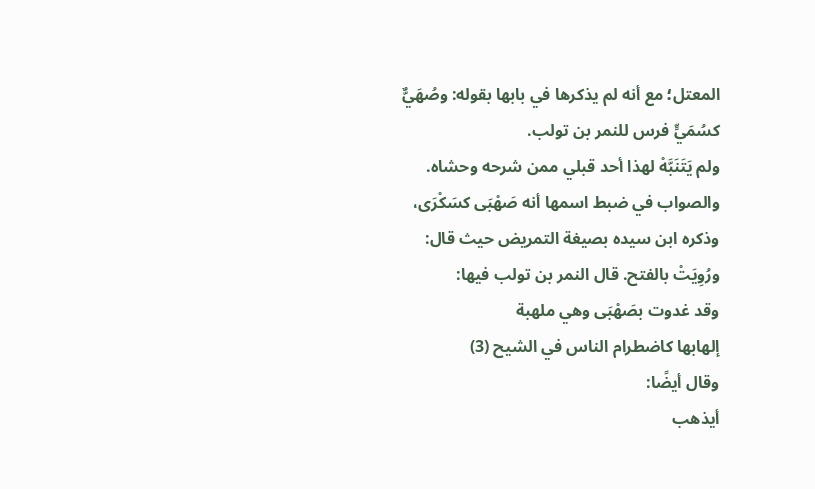المعتل؛ مع أنه لم يذكرها في بابها بقوله: وصُهَيٌّ كسُمَيٍّ فرس للنمر بن تولب.
ولم يَتَنَبَّهْ لهذا أحد قبلي ممن شرحه وحشاه. والصواب في ضبط اسمها أنه صَهْبَى كسَكْرَى، وذكره ابن سيده بصيغة التمريض حيث قال: ورُوِيَتْ بالفتح. قال النمر بن تولب فيها:
وقد غدوت بصَهْبَى وهي ملهبة
إلهابها كاضطرام الناس في الشيح (3)
وقال أيضًا:
أيذهب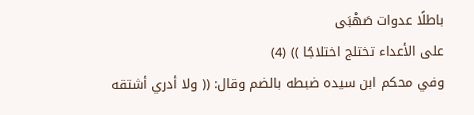باطلًا عدوات صَهْبَى
على الأعداء تختلج اختلاجًا )) (4)
وفي محكم ابن سيده ضبطه بالضم وقال: (( ولا أدري أشتقه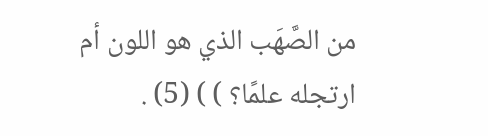من الصَّهَب الذي هو اللون أم ارتجله علمًا؟ ) ) (5) .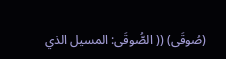(صُوقَى) (( الصُّوقَى: المسيل الذي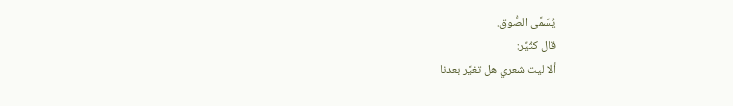يُسَمَّى الصُّوق.
قال كثُيِّر:
ألا ليت شعري هل تغيَّر بعدنا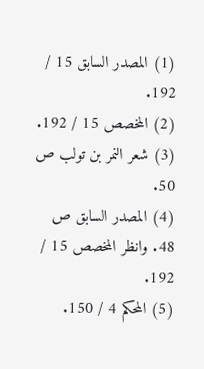(1) المصدر السابق 15 / 192.
(2) المخصص 15 / 192.
(3) شعر النمر بن تولب ص 50.
(4) المصدر السابق ص 48. وانظر المخصص 15 / 192.
(5) المحكم 4 / 150.